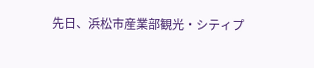先日、浜松市産業部観光・シティプ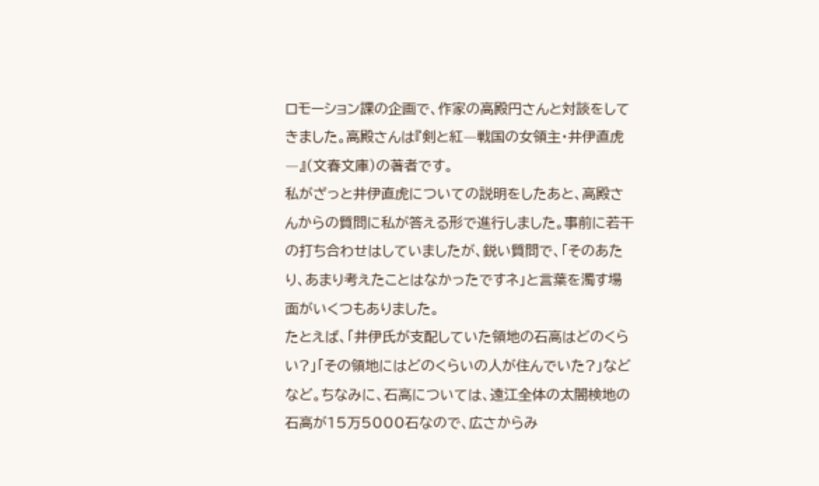ロモーション課の企画で、作家の高殿円さんと対談をしてきました。高殿さんは『剣と紅―戦国の女領主・井伊直虎―』(文春文庫)の著者です。
私がざっと井伊直虎についての説明をしたあと、高殿さんからの質問に私が答える形で進行しました。事前に若干の打ち合わせはしていましたが、鋭い質問で、「そのあたり、あまり考えたことはなかったですネ」と言葉を濁す場面がいくつもありました。
たとえば、「井伊氏が支配していた領地の石高はどのくらい?」「その領地にはどのくらいの人が住んでいた?」などなど。ちなみに、石高については、遠江全体の太閤検地の石高が15万5000石なので、広さからみ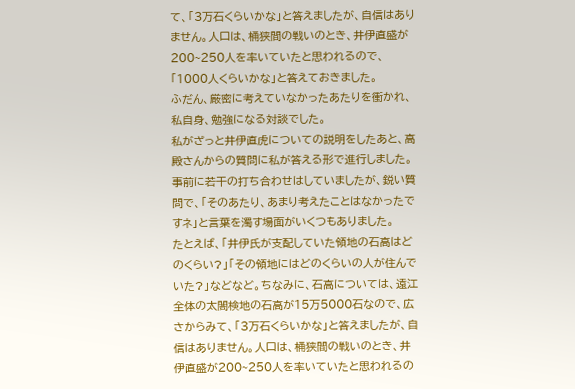て、「3万石くらいかな」と答えましたが、自信はありません。人口は、桶狭間の戦いのとき、井伊直盛が200~250人を率いていたと思われるので、「1000人くらいかな」と答えておきました。
ふだん、厳密に考えていなかったあたりを衝かれ、私自身、勉強になる対談でした。
私がざっと井伊直虎についての説明をしたあと、高殿さんからの質問に私が答える形で進行しました。事前に若干の打ち合わせはしていましたが、鋭い質問で、「そのあたり、あまり考えたことはなかったですネ」と言葉を濁す場面がいくつもありました。
たとえば、「井伊氏が支配していた領地の石高はどのくらい?」「その領地にはどのくらいの人が住んでいた?」などなど。ちなみに、石高については、遠江全体の太閤検地の石高が15万5000石なので、広さからみて、「3万石くらいかな」と答えましたが、自信はありません。人口は、桶狭間の戦いのとき、井伊直盛が200~250人を率いていたと思われるの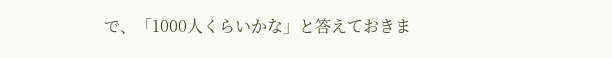で、「1000人くらいかな」と答えておきま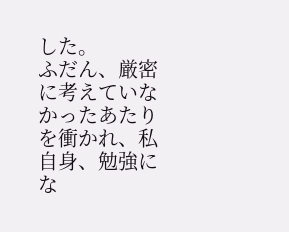した。
ふだん、厳密に考えていなかったあたりを衝かれ、私自身、勉強にな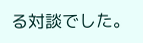る対談でした。